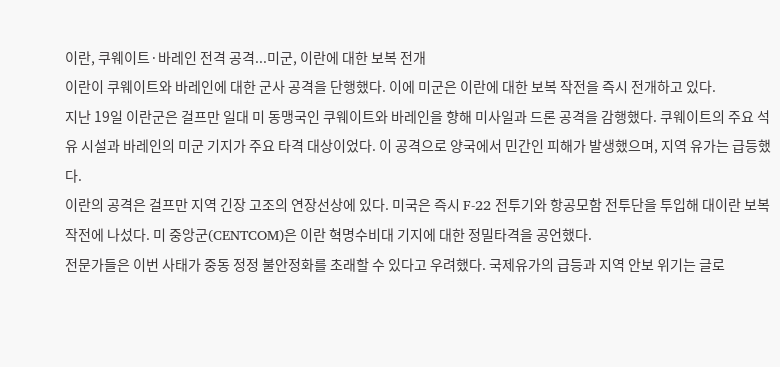이란, 쿠웨이트·바레인 전격 공격...미군, 이란에 대한 보복 전개
이란이 쿠웨이트와 바레인에 대한 군사 공격을 단행했다. 이에 미군은 이란에 대한 보복 작전을 즉시 전개하고 있다.
지난 19일 이란군은 걸프만 일대 미 동맹국인 쿠웨이트와 바레인을 향해 미사일과 드론 공격을 감행했다. 쿠웨이트의 주요 석유 시설과 바레인의 미군 기지가 주요 타격 대상이었다. 이 공격으로 양국에서 민간인 피해가 발생했으며, 지역 유가는 급등했다.
이란의 공격은 걸프만 지역 긴장 고조의 연장선상에 있다. 미국은 즉시 F-22 전투기와 항공모함 전투단을 투입해 대이란 보복 작전에 나섰다. 미 중앙군(CENTCOM)은 이란 혁명수비대 기지에 대한 정밀타격을 공언했다.
전문가들은 이번 사태가 중동 정정 불안정화를 초래할 수 있다고 우려했다. 국제유가의 급등과 지역 안보 위기는 글로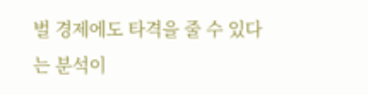벌 경제에도 타격을 줄 수 있다는 분석이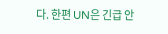다. 한편 UN은 긴급 안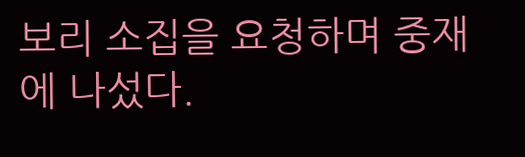보리 소집을 요청하며 중재에 나섰다.